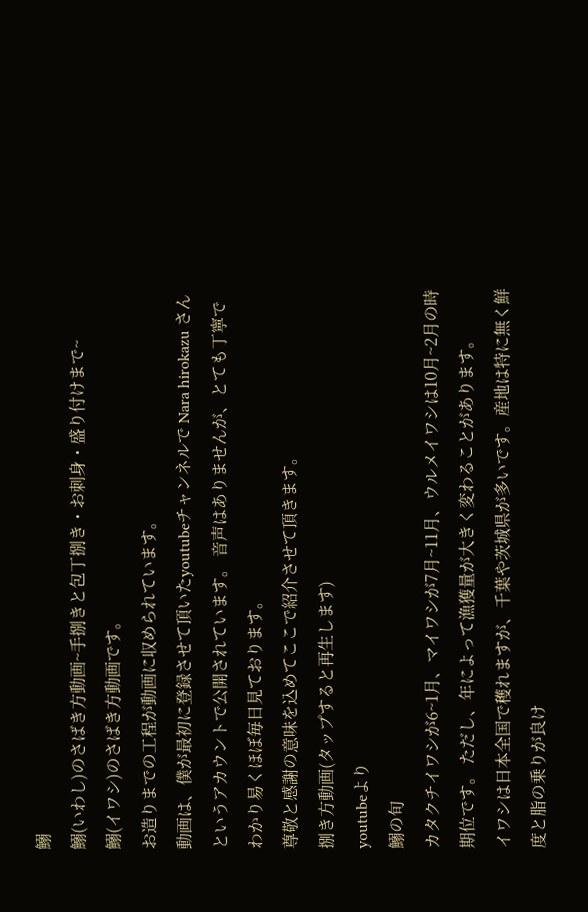鰯
鰯(いわし)のさばき方動画~手捌きと包丁捌き・お刺身・盛り付けまで~
鰯(イワシ)のさばき方動画です。
お造りまでの工程が動画に収められています。
動画は、僕が最初に登録させて頂いたyoutubeチャンネルで Nara hirokazu さんというアカウントで公開されています。 音声はありませんが、とても丁寧でわかり易くほぼ毎日見ております。
尊敬と感謝の意味を込めてここで紹介させて頂きます。
捌き方動画(タップすると再生します)
youtubeより
鰯の旬
カタクチイワシが6~1月、マイワシが7月~11月、ウルメイワシは10月~2月の時期位です。 ただし、年によって漁獲量が大きく変わることがあります。
イワシは日本全国で穫れますが、千葉や茨城県が多いです。産地は特に無く鮮度と脂の乗りが良け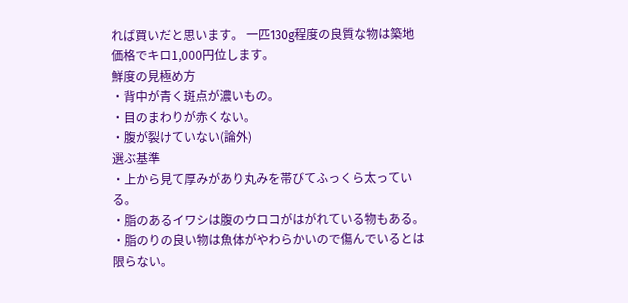れば買いだと思います。 一匹130g程度の良質な物は築地価格でキロ1,000円位します。
鮮度の見極め方
・背中が青く斑点が濃いもの。
・目のまわりが赤くない。
・腹が裂けていない(論外)
選ぶ基準
・上から見て厚みがあり丸みを帯びてふっくら太っている。
・脂のあるイワシは腹のウロコがはがれている物もある。
・脂のりの良い物は魚体がやわらかいので傷んでいるとは限らない。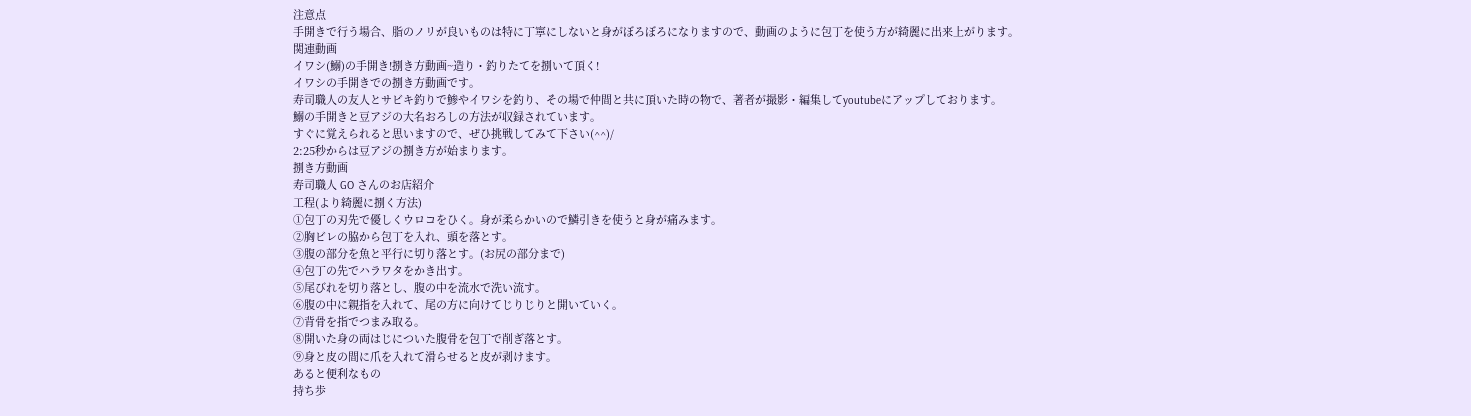注意点
手開きで行う場合、脂のノリが良いものは特に丁寧にしないと身がぼろぼろになりますので、動画のように包丁を使う方が綺麗に出来上がります。
関連動画
イワシ(鰯)の手開き!捌き方動画~造り・釣りたてを捌いて頂く!
イワシの手開きでの捌き方動画です。
寿司職人の友人とサビキ釣りで鯵やイワシを釣り、その場で仲間と共に頂いた時の物で、著者が撮影・編集してyoutubeにアップしております。
鰯の手開きと豆アジの大名おろしの方法が収録されています。
すぐに覚えられると思いますので、ぜひ挑戦してみて下さい(^^)/
2:25秒からは豆アジの捌き方が始まります。
捌き方動画
寿司職人 GO さんのお店紹介
工程(より綺麗に捌く方法)
①包丁の刃先で優しくウロコをひく。身が柔らかいので鱗引きを使うと身が痛みます。
②胸ビレの脇から包丁を入れ、頭を落とす。
③腹の部分を魚と平行に切り落とす。(お尻の部分まで)
④包丁の先でハラワタをかき出す。
⑤尾びれを切り落とし、腹の中を流水で洗い流す。
⑥腹の中に親指を入れて、尾の方に向けてじりじりと開いていく。
⑦背骨を指でつまみ取る。
⑧開いた身の両はじについた腹骨を包丁で削ぎ落とす。
⑨身と皮の間に爪を入れて滑らせると皮が剥けます。
あると便利なもの
持ち歩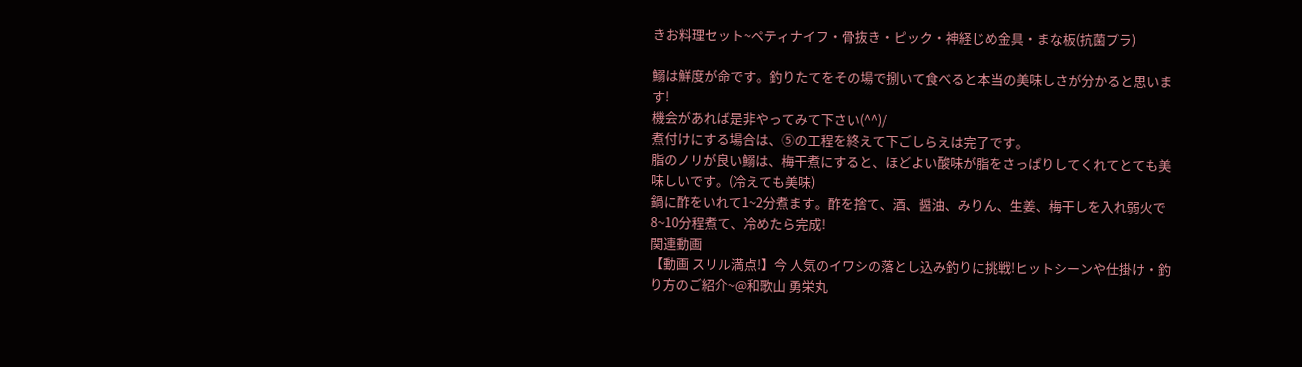きお料理セット~ペティナイフ・骨抜き・ピック・神経じめ金具・まな板(抗菌プラ)

鰯は鮮度が命です。釣りたてをその場で捌いて食べると本当の美味しさが分かると思います!
機会があれば是非やってみて下さい(^^)/
煮付けにする場合は、⑤の工程を終えて下ごしらえは完了です。
脂のノリが良い鰯は、梅干煮にすると、ほどよい酸味が脂をさっぱりしてくれてとても美味しいです。(冷えても美味)
鍋に酢をいれて1~2分煮ます。酢を捨て、酒、醤油、みりん、生姜、梅干しを入れ弱火で8~10分程煮て、冷めたら完成!
関連動画
【動画 スリル満点!】今 人気のイワシの落とし込み釣りに挑戦!ヒットシーンや仕掛け・釣り方のご紹介~@和歌山 勇栄丸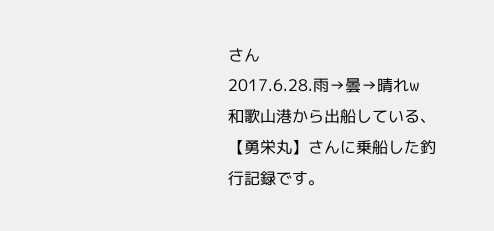さん
2017.6.28.雨→曇→晴れw
和歌山港から出船している、【勇栄丸】さんに乗船した釣行記録です。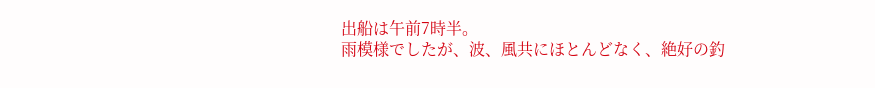出船は午前7時半。
雨模様でしたが、波、風共にほとんどなく、絶好の釣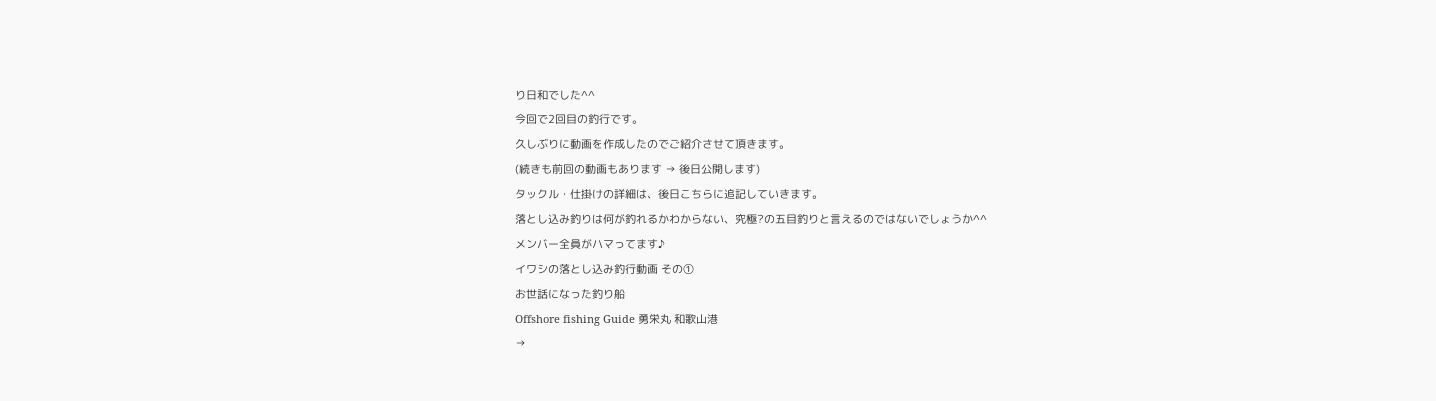り日和でした^^
今回で2回目の釣行です。
久しぶりに動画を作成したのでご紹介させて頂きます。
(続きも前回の動画もあります → 後日公開します)
タックル・仕掛けの詳細は、後日こちらに追記していきます。
落とし込み釣りは何が釣れるかわからない、究極?の五目釣りと言えるのではないでしょうか^^
メンバー全員がハマってます♪
イワシの落とし込み釣行動画 その①
お世話になった釣り船
Offshore fishing Guide 勇栄丸 和歌山港
→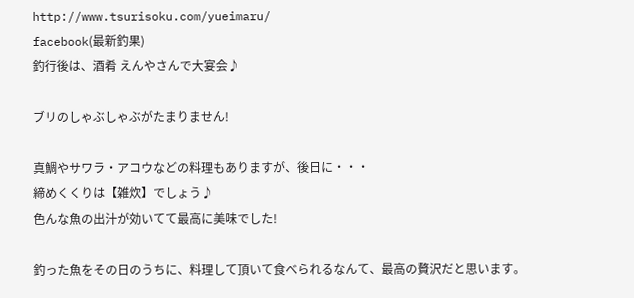http://www.tsurisoku.com/yueimaru/
facebook(最新釣果)
釣行後は、酒肴 えんやさんで大宴会♪

ブリのしゃぶしゃぶがたまりません!

真鯛やサワラ・アコウなどの料理もありますが、後日に・・・
締めくくりは【雑炊】でしょう♪
色んな魚の出汁が効いてて最高に美味でした!

釣った魚をその日のうちに、料理して頂いて食べられるなんて、最高の贅沢だと思います。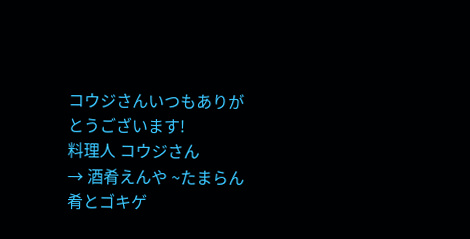コウジさんいつもありがとうございます!
料理人 コウジさん
→ 酒肴えんや ~たまらん肴とゴキゲ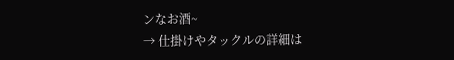ンなお酒~
→ 仕掛けやタックルの詳細は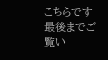こちらです
最後までご覧い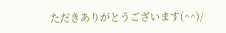ただきありがとうございます(^^)/